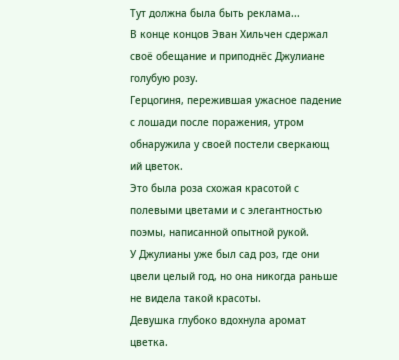Тут должна была быть реклама...
В конце концов Эван Хильчен сдержал своё обещание и приподнёс Джулиане голубую розу.
Герцогиня, пережившая ужасное падение с лошади после поражения, утром обнаружила у своей постели сверкающ ий цветок.
Это была роза схожая красотой с полевыми цветами и с элегантностью поэмы, написанной опытной рукой.
У Джулианы уже был сад роз, где они цвели целый год, но она никогда раньше не видела такой красоты.
Девушка глубоко вдохнула аромат цветка.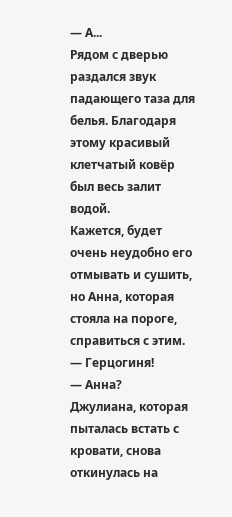— А...
Рядом с дверью раздался звук падающего таза для белья. Благодаря этому красивый клетчатый ковёр был весь залит водой.
Кажется, будет очень неудобно его отмывать и сушить, но Анна, которая стояла на пороге, справиться с этим.
— Герцогиня!
— Анна?
Джулиана, которая пыталась встать с кровати, снова откинулась на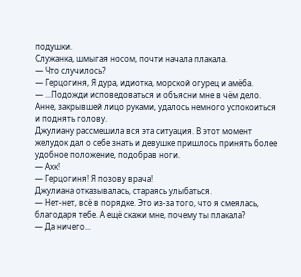подушки.
Служанка, шмыгая носом, почти начала плакала.
— Что случилось?
— Герцогиня, Я дура, идиотка, морской огурец и амёба.
— ...Подожди исповедоваться и объясни мне в чём дело.
Анне, закрывшей лицо руками, удалось немного успокоиться и поднять голову.
Джулиану рассмешила вся эта ситуация. В этот момент желудок дал о себе знать и девушке пришлось принять более удобное положение, подобрав ноги.
— Ахк!
— Герцогиня! Я позову врача!
Джулиана отказывалась, стараясь улыбаться.
— Нет-нет, всё в порядке. Это из-за того, что я смеялась, благодаря тебе. А ещё скажи мне, почему ты плакала?
— Да ничего...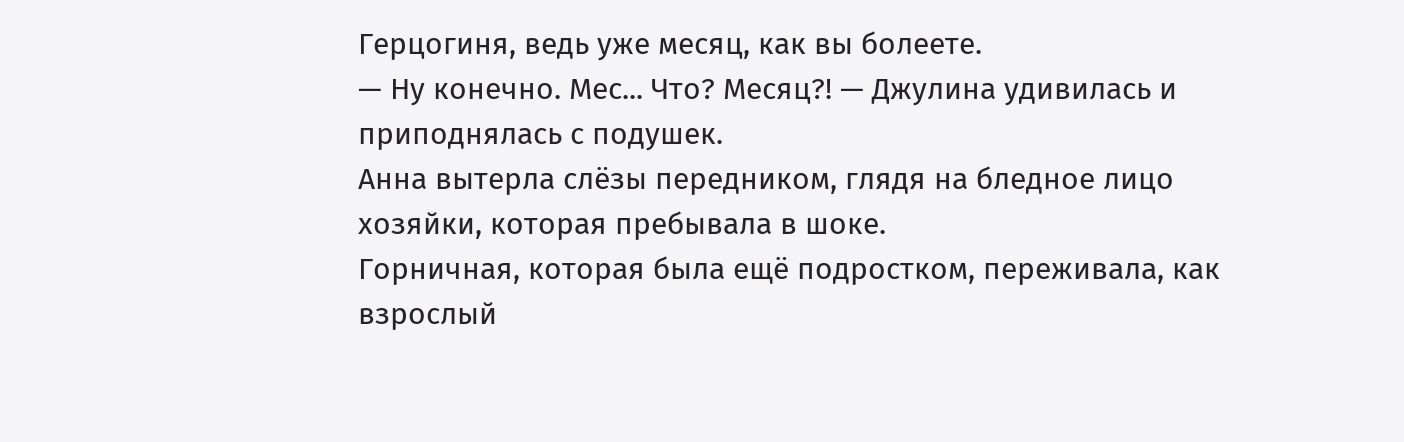Герцогиня, ведь уже месяц, как вы болеете.
— Ну конечно. Мес... Что? Месяц?! — Джулина удивилась и приподнялась с подушек.
Анна вытерла слёзы передником, глядя на бледное лицо хозяйки, которая пребывала в шоке.
Горничная, которая была ещё подростком, переживала, как взрослый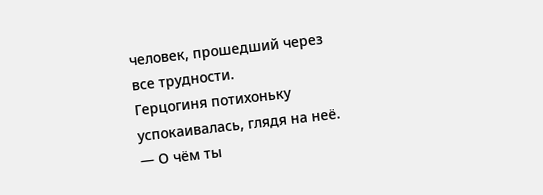человек, прошедший через все трудности.
Герцогиня потихоньку успокаивалась, глядя на неё.
— О чём ты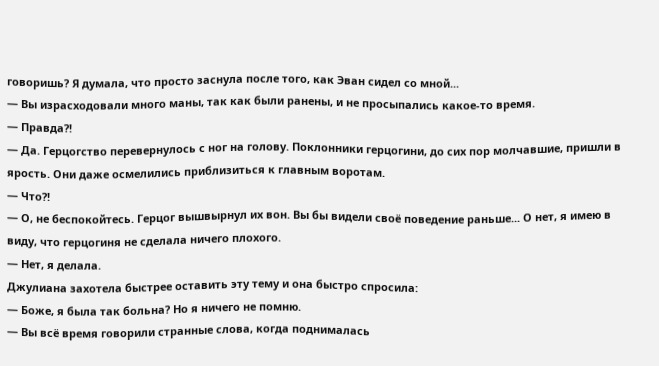говоришь? Я думала, что просто заснула после того, как Эван сидел со мной...
— Вы израсходовали много маны, так как были ранены, и не просыпались какое-то время.
— Правда?!
— Да. Герцогство перевернулось с ног на голову. Поклонники герцогини, до сих пор молчавшие, пришли в ярость. Они даже осмелились приблизиться к главным воротам.
— Что?!
— О, не беспокойтесь. Герцог вышвырнул их вон. Вы бы видели своё поведение раньше... О нет, я имею в виду, что герцогиня не сделала ничего плохого.
— Нет, я делала.
Джулиана захотела быстрее оставить эту тему и она быстро спросила:
— Боже, я была так больна? Но я ничего не помню.
— Вы всё время говорили странные слова, когда поднималась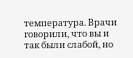температура. Врачи говорили, что вы и так были слабой, но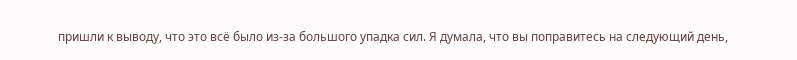пришли к выводу, что это всё было из-за большого упадка сил. Я думала, что вы поправитесь на следующий день,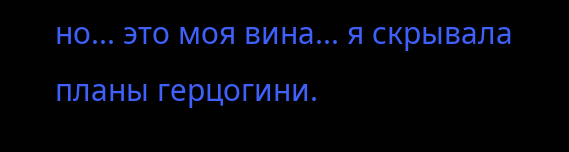но... это моя вина... я скрывала планы герцогини.